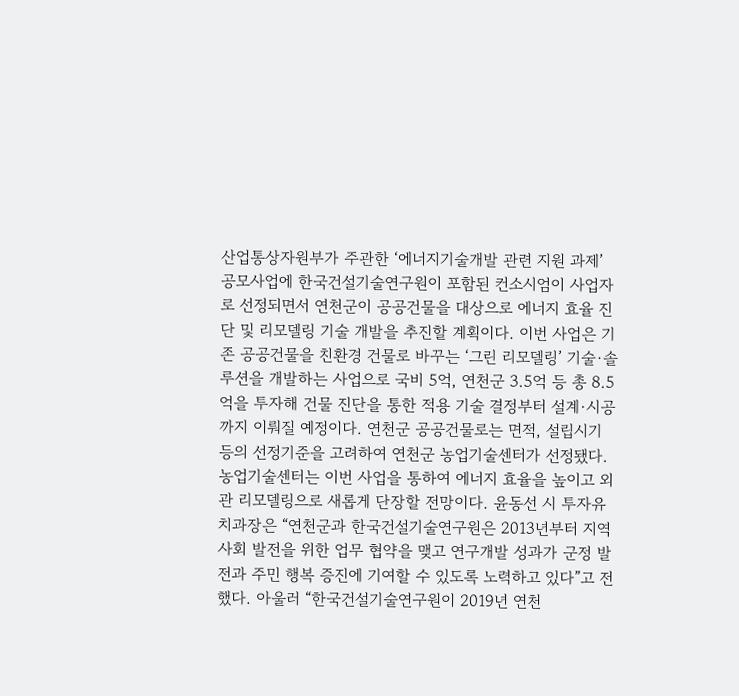산업통상자원부가 주관한 ‘에너지기술개발 관련 지원 과제’ 공모사업에 한국건설기술연구원이 포함된 컨소시엄이 사업자로 선정되면서 연천군이 공공건물을 대상으로 에너지 효율 진단 및 리모델링 기술 개발을 추진할 계획이다. 이번 사업은 기존 공공건물을 친환경 건물로 바꾸는 ‘그린 리모델링’ 기술·솔루션을 개발하는 사업으로 국비 5억, 연천군 3.5억 등 총 8.5억을 투자해 건물 진단을 통한 적용 기술 결정부터 설계·시공까지 이뤄질 예정이다. 연천군 공공건물로는 면적, 설립시기 등의 선정기준을 고려하여 연천군 농업기술센터가 선정됐다. 농업기술센터는 이번 사업을 통하여 에너지 효율을 높이고 외관 리모델링으로 새롭게 단장할 전망이다. 윤동선 시 투자유치과장은 “연천군과 한국건설기술연구원은 2013년부터 지역사회 발전을 위한 업무 협약을 맺고 연구개발 성과가 군정 발전과 주민 행복 증진에 기여할 수 있도록 노력하고 있다”고 전했다. 아울러 “한국건설기술연구원이 2019년 연천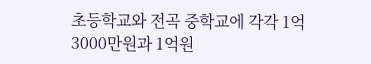초등학교와 전곡 중학교에 각각 1억 3000만원과 1억원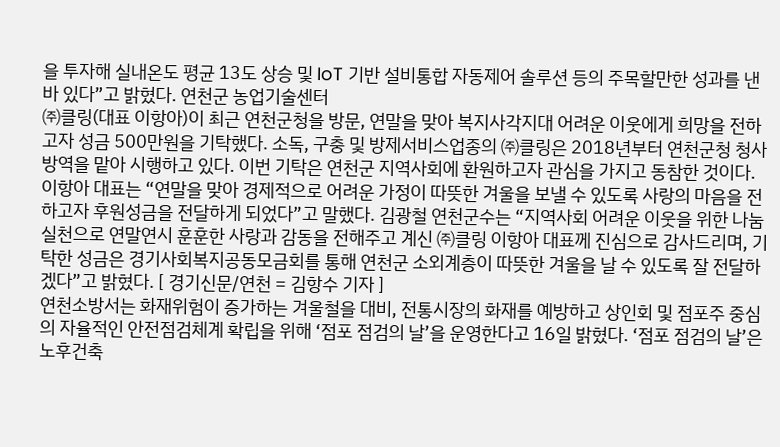을 투자해 실내온도 평균 13도 상승 및 IoT 기반 설비통합 자동제어 솔루션 등의 주목할만한 성과를 낸 바 있다”고 밝혔다. 연천군 농업기술센터
㈜클링(대표 이항아)이 최근 연천군청을 방문, 연말을 맞아 복지사각지대 어려운 이웃에게 희망을 전하고자 성금 500만원을 기탁했다. 소독, 구충 및 방제서비스업종의 ㈜클링은 2018년부터 연천군청 청사방역을 맡아 시행하고 있다. 이번 기탁은 연천군 지역사회에 환원하고자 관심을 가지고 동참한 것이다. 이항아 대표는 “연말을 맞아 경제적으로 어려운 가정이 따뜻한 겨울을 보낼 수 있도록 사랑의 마음을 전하고자 후원성금을 전달하게 되었다”고 말했다. 김광철 연천군수는 “지역사회 어려운 이웃을 위한 나눔실천으로 연말연시 훈훈한 사랑과 감동을 전해주고 계신 ㈜클링 이항아 대표께 진심으로 감사드리며, 기탁한 성금은 경기사회복지공동모금회를 통해 연천군 소외계층이 따뜻한 겨울을 날 수 있도록 잘 전달하겠다”고 밝혔다. [ 경기신문/연천 = 김항수 기자 ]
연천소방서는 화재위험이 증가하는 겨울철을 대비, 전통시장의 화재를 예방하고 상인회 및 점포주 중심의 자율적인 안전점검체계 확립을 위해 ‘점포 점검의 날’을 운영한다고 16일 밝혔다. ‘점포 점검의 날’은 노후건축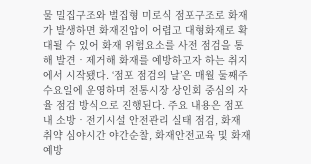물 밀집구조와 벌집형 미로식 점포구조로 화재가 발생하면 화재진압이 어렵고 대형화재로 확대될 수 있어 화재 위험요소를 사전 점검을 통해 발견‧제거해 화재를 예방하고자 하는 취지에서 시작됐다. ‘점포 점검의 날’은 매월 둘째주 수요일에 운영하며 전통시장 상인회 중심의 자율 점검 방식으로 진행된다. 주요 내용은 점포 내 소방‧전기시설 안전관리 실태 점검, 화재 취약 심야시간 야간순찰, 화재안전교육 및 화재예방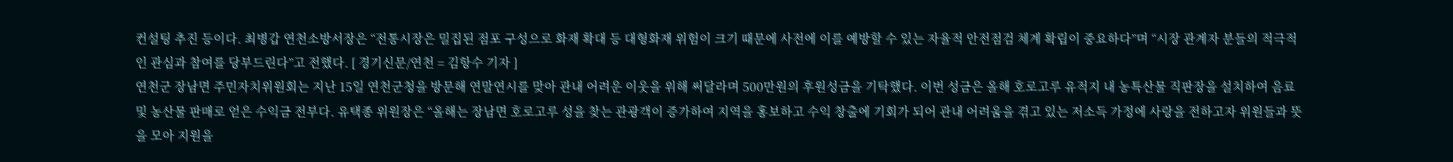컨설팅 추진 등이다. 최병갑 연천소방서장은 “전통시장은 밀집된 점포 구성으로 화재 확대 등 대형화재 위험이 크기 때문에 사전에 이를 예방할 수 있는 자율적 안전점검 체계 확립이 중요하다”며 “시장 관계자 분들의 적극적인 관심과 참여를 당부드린다”고 전했다. [ 경기신문/연천 = 김항수 기자 ]
연천군 장남면 주민자치위원회는 지난 15일 연천군청을 방문해 연말연시를 맞아 관내 어려운 이웃을 위해 써달라며 500만원의 후원성금을 기탁했다. 이번 성금은 올해 호로고루 유적지 내 농특산물 직판장을 설치하여 음료 및 농산물 판매로 얻은 수익금 전부다. 유택종 위원장은 “올해는 장남면 호로고루 성을 찾는 관광객이 증가하여 지역을 홍보하고 수익 창출에 기회가 되어 관내 어려움을 겪고 있는 저소득 가정에 사랑을 전하고자 위원들과 뜻을 모아 지원을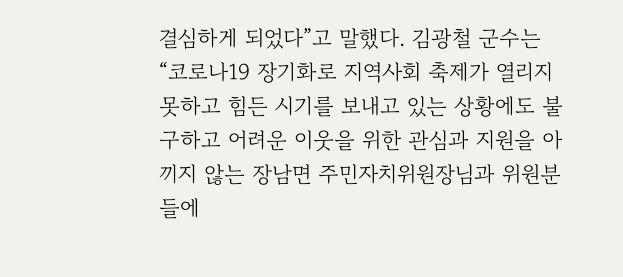결심하게 되었다”고 말했다. 김광철 군수는 “코로나19 장기화로 지역사회 축제가 열리지 못하고 힘든 시기를 보내고 있는 상황에도 불구하고 어려운 이웃을 위한 관심과 지원을 아끼지 않는 장남면 주민자치위원장님과 위원분들에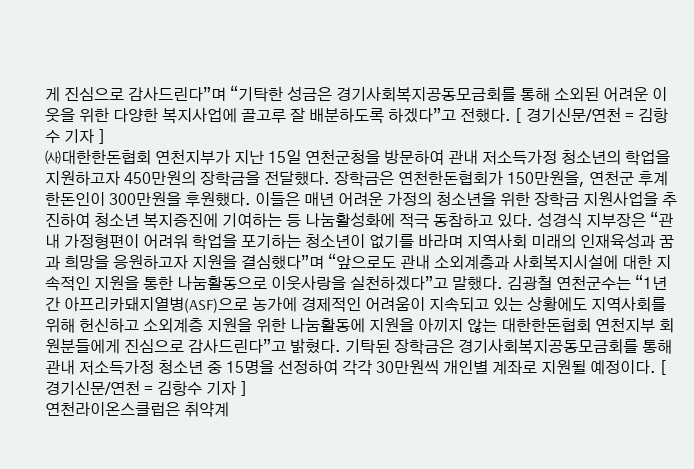게 진심으로 감사드린다”며 “기탁한 성금은 경기사회복지공동모금회를 통해 소외된 어려운 이웃을 위한 다양한 복지사업에 골고루 잘 배분하도록 하겠다”고 전했다. [ 경기신문/연천 = 김항수 기자 ]
㈔대한한돈협회 연천지부가 지난 15일 연천군청을 방문하여 관내 저소득가정 청소년의 학업을 지원하고자 450만원의 장학금을 전달했다. 장학금은 연천한돈협회가 150만원을, 연천군 후계 한돈인이 300만원을 후원했다. 이들은 매년 어려운 가정의 청소년을 위한 장학금 지원사업을 추진하여 청소년 복지증진에 기여하는 등 나눔활성화에 적극 동참하고 있다. 성경식 지부장은 “관내 가정형편이 어려워 학업을 포기하는 청소년이 없기를 바라며 지역사회 미래의 인재육성과 꿈과 희망을 응원하고자 지원을 결심했다”며 “앞으로도 관내 소외계층과 사회복지시설에 대한 지속적인 지원을 통한 나눔활동으로 이웃사랑을 실천하겠다”고 말했다. 김광철 연천군수는 “1년간 아프리카돼지열병(ASF)으로 농가에 경제적인 어려움이 지속되고 있는 상황에도 지역사회를 위해 헌신하고 소외계층 지원을 위한 나눔활동에 지원을 아끼지 않는 대한한돈협회 연천지부 회원분들에게 진심으로 감사드린다”고 밝혔다. 기탁된 장학금은 경기사회복지공동모금회를 통해 관내 저소득가정 청소년 중 15명을 선정하여 각각 30만원씩 개인별 계좌로 지원될 예정이다. [ 경기신문/연천 = 김항수 기자 ]
연천라이온스클럽은 취약계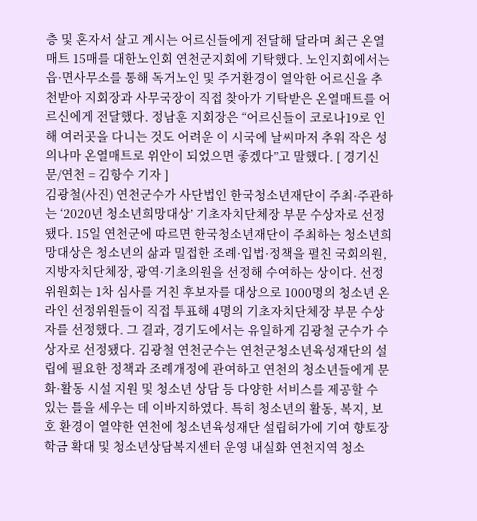층 및 혼자서 살고 계시는 어르신들에게 전달해 달라며 최근 온열매트 15매를 대한노인회 연천군지회에 기탁했다. 노인지회에서는 읍·면사무소를 통해 독거노인 및 주거환경이 열악한 어르신을 추천받아 지회장과 사무국장이 직접 찾아가 기탁받은 온열매트를 어르신에게 전달했다. 정남훈 지회장은 “어르신들이 코로나19로 인해 여러곳을 다니는 것도 어려운 이 시국에 날씨마저 추워 작은 성의나마 온열매트로 위안이 되었으면 좋겠다”고 말했다. [ 경기신문/연천 = 김항수 기자 ]
김광철(사진) 연천군수가 사단법인 한국청소년재단이 주최·주관하는 ‘2020년 청소년희망대상’ 기초자치단체장 부문 수상자로 선정됐다. 15일 연천군에 따르면 한국청소년재단이 주최하는 청소년희망대상은 청소년의 삶과 밀접한 조례·입법·정책을 펼친 국회의원, 지방자치단체장, 광역·기초의원을 선정해 수여하는 상이다. 선정위원회는 1차 심사를 거친 후보자를 대상으로 1000명의 청소년 온라인 선정위원들이 직접 투표해 4명의 기초자치단체장 부문 수상자를 선정했다. 그 결과, 경기도에서는 유일하게 김광철 군수가 수상자로 선정됐다. 김광철 연천군수는 연천군청소년육성재단의 설립에 필요한 정책과 조례개정에 관여하고 연천의 청소년들에게 문화·활동 시설 지원 및 청소년 상담 등 다양한 서비스를 제공할 수 있는 틀을 세우는 데 이바지하였다. 특히 청소년의 활동, 복지, 보호 환경이 열약한 연천에 청소년육성재단 설립허가에 기여 향토장학금 확대 및 청소년상담복지센터 운영 내실화 연천지역 청소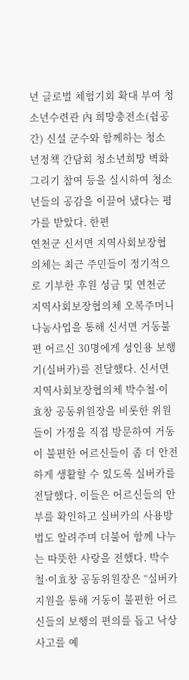년 글로벌 체험기회 확대 부여 청소년수련관 內 희망충전소(쉼공간) 신설 군수와 함께하는 청소년정책 간담회 청소년희망 벽화그리기 참여 등을 실시하여 청소년들의 공감을 이끌어 냈다는 평가를 받았다. 한편
연천군 신서면 지역사회보장협의체는 최근 주민들이 정기적으로 기부한 후원 성금 및 연천군 지역사회보장협의체 오복주머니 나눔사업을 통해 신서면 거동불편 어르신 30명에게 성인용 보행기(실버카)를 전달했다. 신서면 지역사회보장협의체 박수철·이효창 공동위원장을 비롯한 위원들이 가정을 직접 방문하여 거동이 불편한 어르신들이 좀 더 안전하게 생활할 수 있도록 실버카를 전달했다. 이들은 어르신들의 안부를 확인하고 실버카의 사용방법도 알려주며 더불어 함께 나누는 따뜻한 사랑을 전했다. 박수철·이효창 공동위원장은 “실버카 지원을 통해 거동이 불편한 어르신들의 보행의 편의를 돕고 낙상 사고를 예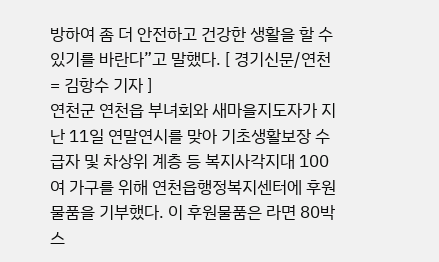방하여 좀 더 안전하고 건강한 생활을 할 수 있기를 바란다”고 말했다. [ 경기신문/연천 = 김항수 기자 ]
연천군 연천읍 부녀회와 새마을지도자가 지난 11일 연말연시를 맞아 기초생활보장 수급자 및 차상위 계층 등 복지사각지대 100여 가구를 위해 연천읍행정복지센터에 후원물품을 기부했다. 이 후원물품은 라면 80박스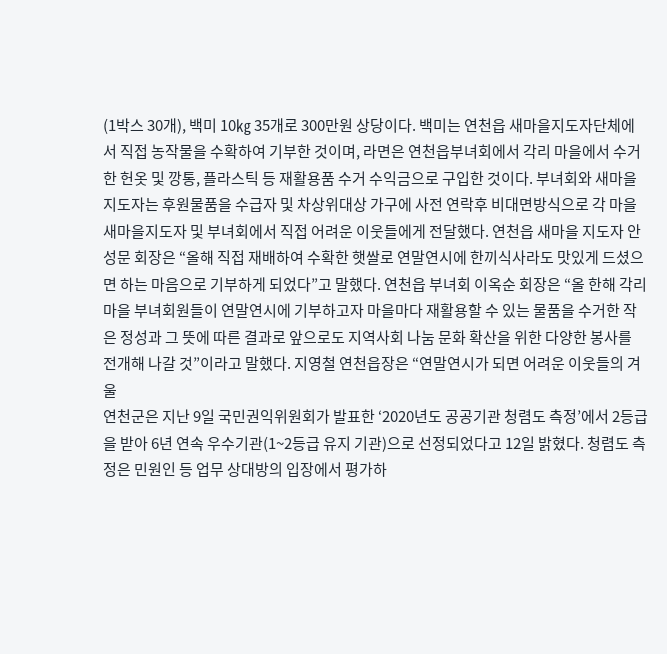(1박스 30개), 백미 10㎏ 35개로 300만원 상당이다. 백미는 연천읍 새마을지도자단체에서 직접 농작물을 수확하여 기부한 것이며, 라면은 연천읍부녀회에서 각리 마을에서 수거한 헌옷 및 깡통, 플라스틱 등 재활용품 수거 수익금으로 구입한 것이다. 부녀회와 새마을지도자는 후원물품을 수급자 및 차상위대상 가구에 사전 연락후 비대면방식으로 각 마을 새마을지도자 및 부녀회에서 직접 어려운 이웃들에게 전달했다. 연천읍 새마을 지도자 안성문 회장은 “올해 직접 재배하여 수확한 햇쌀로 연말연시에 한끼식사라도 맛있게 드셨으면 하는 마음으로 기부하게 되었다”고 말했다. 연천읍 부녀회 이옥순 회장은 “올 한해 각리 마을 부녀회원들이 연말연시에 기부하고자 마을마다 재활용할 수 있는 물품을 수거한 작은 정성과 그 뜻에 따른 결과로 앞으로도 지역사회 나눔 문화 확산을 위한 다양한 봉사를 전개해 나갈 것”이라고 말했다. 지영철 연천읍장은 “연말연시가 되면 어려운 이웃들의 겨울
연천군은 지난 9일 국민권익위원회가 발표한 ‘2020년도 공공기관 청렴도 측정’에서 2등급을 받아 6년 연속 우수기관(1~2등급 유지 기관)으로 선정되었다고 12일 밝혔다. 청렴도 측정은 민원인 등 업무 상대방의 입장에서 평가하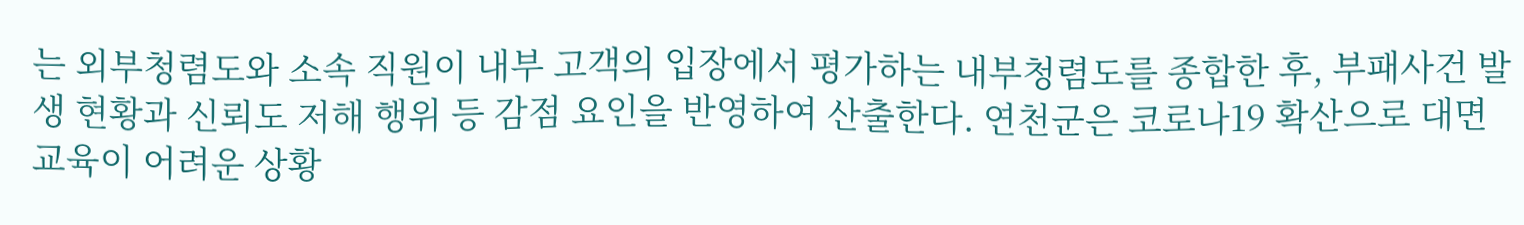는 외부청렴도와 소속 직원이 내부 고객의 입장에서 평가하는 내부청렴도를 종합한 후, 부패사건 발생 현황과 신뢰도 저해 행위 등 감점 요인을 반영하여 산출한다. 연천군은 코로나19 확산으로 대면교육이 어려운 상황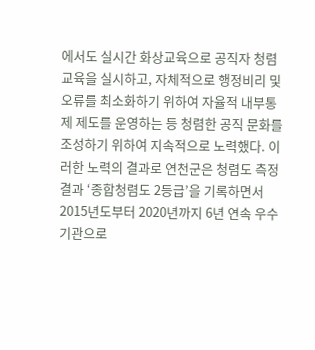에서도 실시간 화상교육으로 공직자 청렴 교육을 실시하고, 자체적으로 행정비리 및 오류를 최소화하기 위하여 자율적 내부통제 제도를 운영하는 등 청렴한 공직 문화를 조성하기 위하여 지속적으로 노력했다. 이러한 노력의 결과로 연천군은 청렴도 측정 결과 ‘종합청렴도 2등급’을 기록하면서 2015년도부터 2020년까지 6년 연속 우수기관으로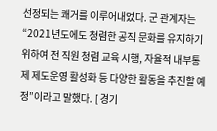선정되는 쾌거를 이루어내었다. 군 관계자는 “2021년도에도 청렴한 공직 문화를 유지하기 위하여 전 직원 청렴 교육 시행, 자율적 내부통제 제도운영 활성화 등 다양한 활동을 추진할 예정”이라고 말했다. [ 경기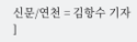신문/연천 = 김항수 기자 ]